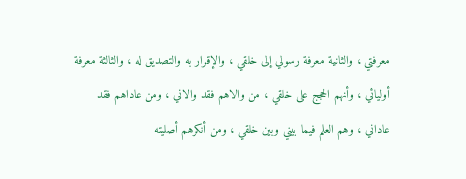معرفتي ، والثانية معرفة رسولي إلى خلقي ، والإقرار به والتصديق له ، والثالثة معرفة
أوليائي ، وأنهم الحجج على خلقي ، من والاهم فقد والاني ، ومن عاداهم فقد
عاداني ، وهم العلم فيما بيني وبين خلقي ، ومن أنكرهم أصليته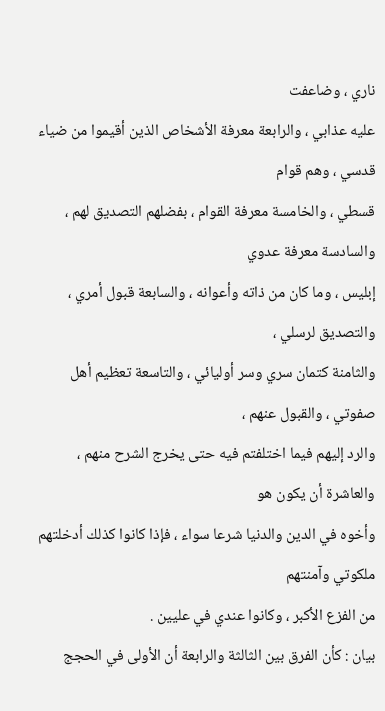ناري ، وضاعفت
عليه عذابي ، والرابعة معرفة الأشخاص الذين أقيموا من ضياء قدسي ، وهم قوام
قسطي ، والخامسة معرفة القوام ، بفضلهم التصديق لهم ، والسادسة معرفة عدوي
إبليس ، وما كان من ذاته وأعوانه ، والسابعة قبول أمري ، والتصديق لرسلي ،
والثامنة كتمان سري وسر أوليائي ، والتاسعة تعظيم أهل صفوتي ، والقبول عنهم ،
والرد إليهم فيما اختلفتم فيه حتى يخرج الشرح منهم ، والعاشرة أن يكون هو
وأخوه في الدين والدنيا شرعا سواء ، فإذا كانوا كذلك أدخلتهم ملكوتي وآمنتهم
من الفزع الأكبر ، وكانوا عندي في عليين .
بيان : كأن الفرق بين الثالثة والرابعة أن الأولى في الحجج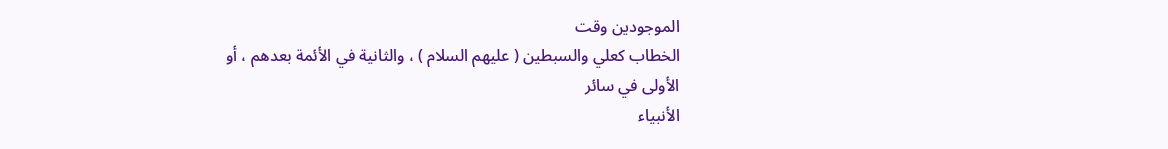الموجودين وقت
الخطاب كعلي والسبطين ( عليهم السلام ) ، والثانية في الأئمة بعدهم ، أو الأولى في سائر
الأنبياء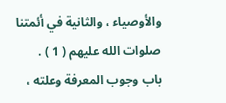والأوصياء ، والثانية في أئمتنا صلوات الله عليهم ( 1 ) .
باب وجوب المعرفة وعلته ،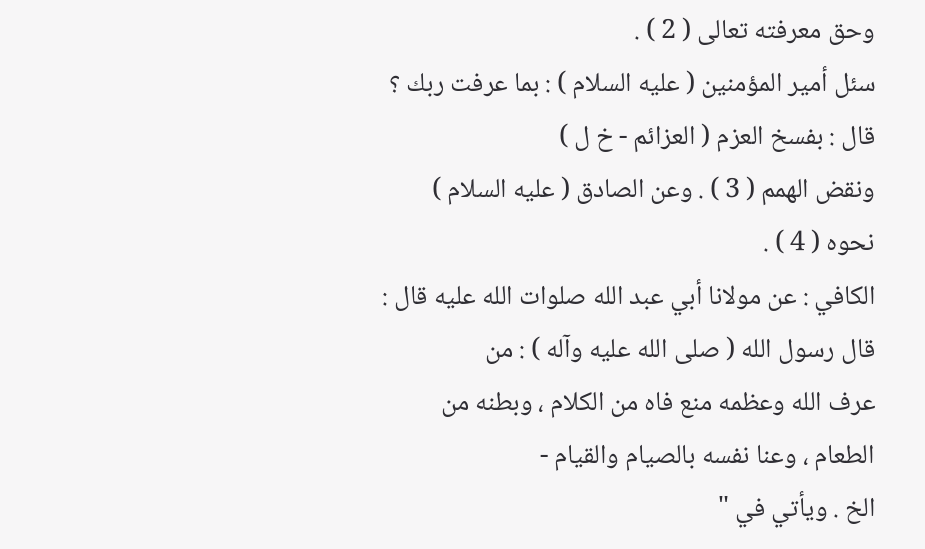وحق معرفته تعالى ( 2 ) .
سئل أمير المؤمنين ( عليه السلام ) : بما عرفت ربك ؟ قال : بفسخ العزم ( العزائم - خ ل )
ونقض الهمم ( 3 ) . وعن الصادق ( عليه السلام ) نحوه ( 4 ) .
الكافي : عن مولانا أبي عبد الله صلوات الله عليه قال : قال رسول الله ( صلى الله عليه وآله ) : من
عرف الله وعظمه منع فاه من الكلام ، وبطنه من الطعام ، وعنا نفسه بالصيام والقيام -
الخ . ويأتي في "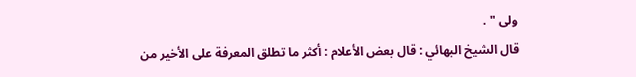ولى " .
قال الشيخ البهائي : قال بعض الأعلام : أكثر ما تطلق المعرفة على الأخير من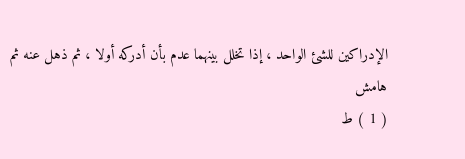الإدراكين للشئ الواحد ، إذا تخلل بينهما عدم بأن أدركه أولا ، ثم ذهل عنه ثم
هامش
( 1 ) ط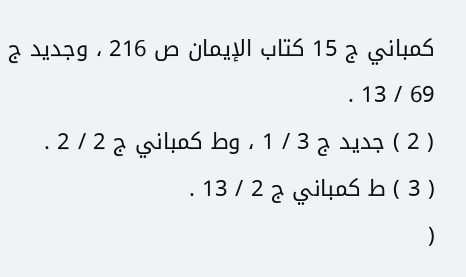كمباني ج 15 كتاب الإيمان ص 216 ، وجديد ج 69 / 13 .
( 2 ) جديد ج 3 / 1 ، وط كمباني ج 2 / 2 .
( 3 ) ط كمباني ج 2 / 13 .
(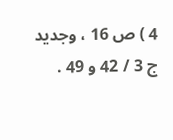4 ) ص 16 ، وجديد ج 3 / 42 و 49 .